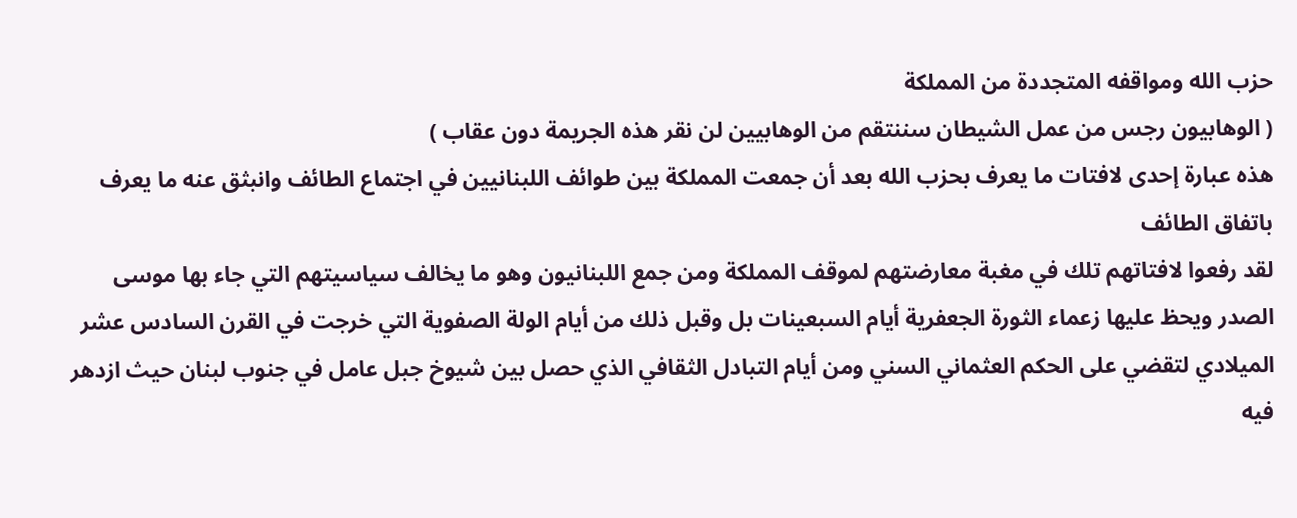حزب الله ومواقفه المتجددة من المملكة
( الوهابيون رجس من عمل الشيطان سننتقم من الوهابيين لن نقر هذه الجريمة دون عقاب )
هذه عبارة إحدى لافتات ما يعرف بحزب الله بعد أن جمعت المملكة بين طوائف اللبنانيين في اجتماع الطائف وانبثق عنه ما يعرف باتفاق الطائف
لقد رفعوا لافتاتهم تلك في مغبة معارضتهم لموقف المملكة ومن جمع اللبنانيون وهو ما يخالف سياسيتهم التي جاء بها موسى الصدر ويحظ عليها زعماء الثورة الجعفرية أيام السبعينات بل وقبل ذلك من أيام الولة الصفوية التي خرجت في القرن السادس عشر الميلادي لتقضي على الحكم العثماني السني ومن أيام التبادل الثقافي الذي حصل بين شيوخ جبل عامل في جنوب لبنان حيث ازدهر فيه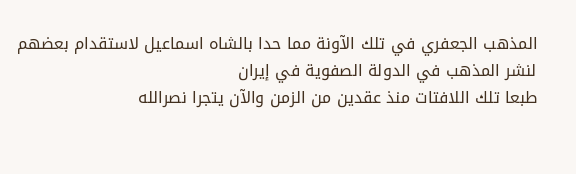المذهب الجعفري في تلك الآونة مما حدا بالشاه اسماعيل لاستقدام بعضهم لنشر المذهب في الدولة الصفوية في إيران
طبعا تلك اللافتات منذ عقدين من الزمن والآن يتجرا نصرالله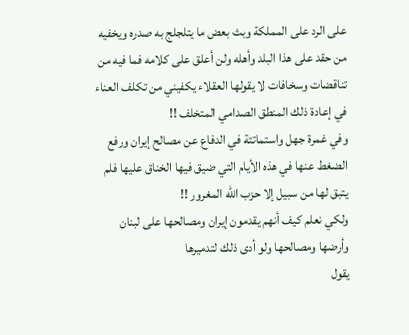على الرد على المملكة وبث بعض ما يتلجلج به صدره ويخفيه من حقد على هذا البلد وأهله ولن أعلق على كلامه فما فيه من تناقضات وسخافات لا يقولها العقلاء يكفيني من تكلف العناء في إعادة ذلك المنطق الصدامي المتخلف !!
وفي غمرة جهل واستماتتة في الدفاع عن مصالح إيران ورفع الضغط عنها في هذه الأيام التي ضيق فيها الخناق عليها فلم يتبق لها من سبيل إلا حزب الله المغرور !!
ولكي نعلم كيف أنهم يقدمون إيران ومصالحها على لبنان وأرضها ومصالحها ولو أدى ذلك لتدميرها
يقول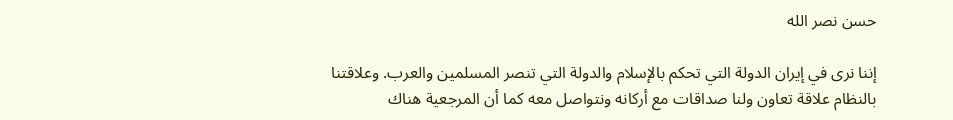حسن نصر الله

إننا نرى في إيران الدولة التي تحكم بالإسلام والدولة التي تنصر المسلمين والعرب. وعلاقتنا بالنظام علاقة تعاون ولنا صداقات مع أركانه ونتواصل معه كما أن المرجعية هناك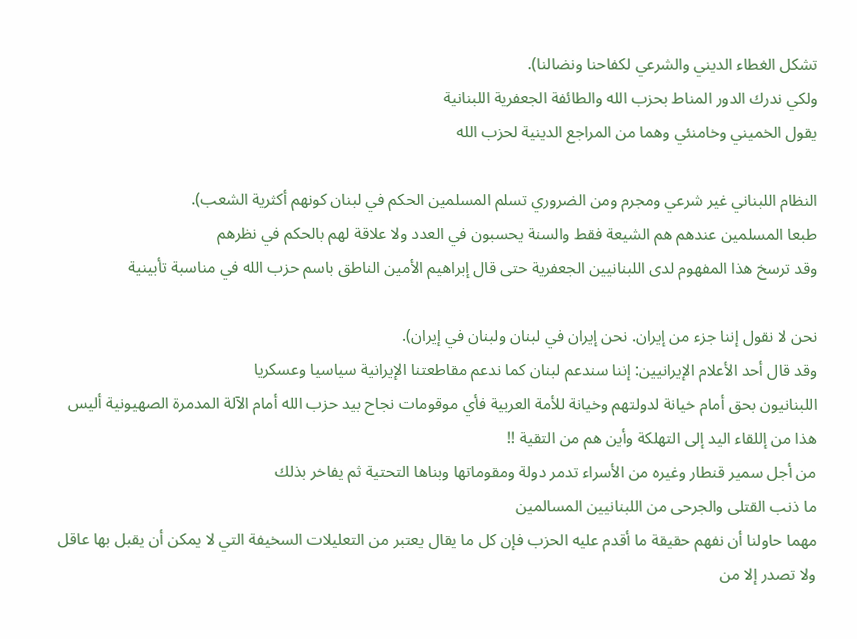تشكل الغطاء الديني والشرعي لكفاحنا ونضالنا).
ولكي ندرك الدور المناط بحزب الله والطائفة الجعفرية اللبنانية
يقول الخميني وخامنئي وهما من المراجع الدينية لحزب الله

النظام اللبناني غير شرعي ومجرم ومن الضروري تسلم المسلمين الحكم في لبنان كونهم أكثرية الشعب).
طبعا المسلمين عندهم هم الشيعة فقط والسنة يحسبون في العدد ولا علاقة لهم بالحكم في نظرهم
وقد ترسخ هذا المفهوم لدى اللبنانيين الجعفرية حتى قال إبراهيم الأمين الناطق باسم حزب الله في مناسبة تأبينية

نحن لا نقول إننا جزء من إيران. نحن إيران في لبنان ولبنان في إيران).
وقد قال أحد الأعلام الإيرانيين: إننا سندعم لبنان كما ندعم مقاطعتنا الإيرانية سياسيا وعسكريا
اللبنانيون بحق أمام خيانة لدولتهم وخيانة للأمة العربية فأي موقومات نجاح بيد حزب الله أمام الآلة المدمرة الصهيونية أليس هذا من إللقاء اليد إلى التهلكة وأين هم من التقية !!
من أجل سمير قنطار وغيره من الأسراء تدمر دولة ومقوماتها وبناها التحتية ثم يفاخر بذلك
ما ذنب القتلى والجرحى من اللبنانيين المسالمين
مهما حاولنا أن نفهم حقيقة ما أقدم عليه الحزب فإن كل ما يقال يعتبر من التعليلات السخيفة التي لا يمكن أن يقبل بها عاقل ولا تصدر إلا من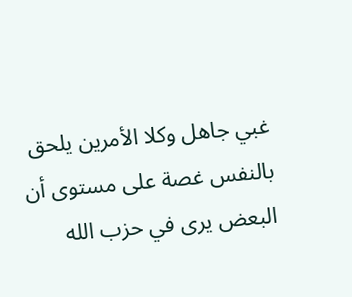غبي جاهل وكلا الأمرين يلحق بالنفس غصة على مستوى أن البعض يرى في حزب الله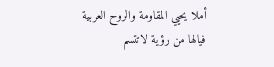أملا يحيي المقاومة والروح العربية
فيالها من رؤية لاتتسم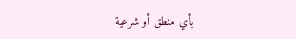بأي منطق أو شرعية